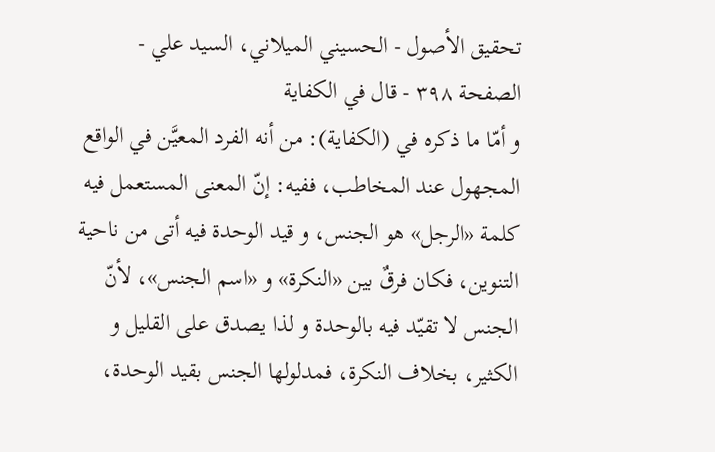تحقيق الأصول - الحسيني الميلاني، السيد علي - الصفحة ٣٩٨ - قال في الكفاية
و أمّا ما ذكره في (الكفاية): من أنه الفرد المعيَّن في الواقع المجهول عند المخاطب، ففيه: إنّ المعنى المستعمل فيه كلمة «الرجل» هو الجنس، و قيد الوحدة فيه أتى من ناحية التنوين، فكان فرقٌ بين «النكرة» و «اسم الجنس»، لأنّ الجنس لا تقيّد فيه بالوحدة و لذا يصدق على القليل و الكثير، بخلاف النكرة، فمدلولها الجنس بقيد الوحدة،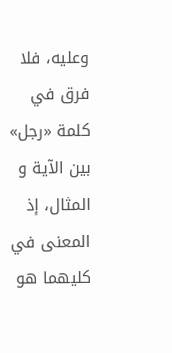وعليه، فلا فرق في كلمة «رجل» بين الآية و المثال، إذ المعنى في كليهما هو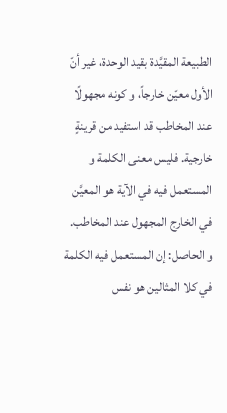الطبيعة المقيَّدة بقيد الوحدة، غير أنّ الأول معيّن خارجاً، و كونه مجهولًا عند المخاطب قد استفيد من قرينةٍ خارجية. فليس معنى الكلمة و المستعمل فيه في الآية هو المعيَّن في الخارج المجهول عند المخاطب.
و الحاصل: إن المستعمل فيه الكلمة في كلا المثالين هو نفس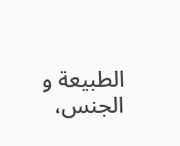الطبيعة و الجنس،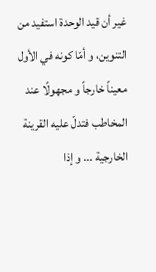غير أن قيد الوحدة استفيد من التنوين، و أمّا كونه في الأول معيناً خارجاً و مجهولًا عند المخاطب فتدلّ عليه القرينة الخارجية ... و إذا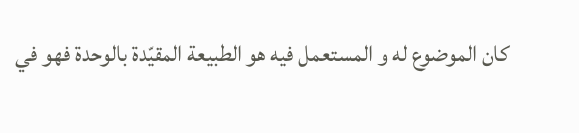كان الموضوع له و المستعمل فيه هو الطبيعة المقيّدة بالوحدة فهو في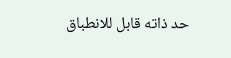حد ذاته قابل للانطباق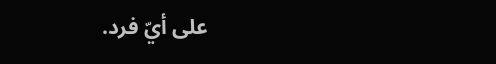على أيّ فرد.